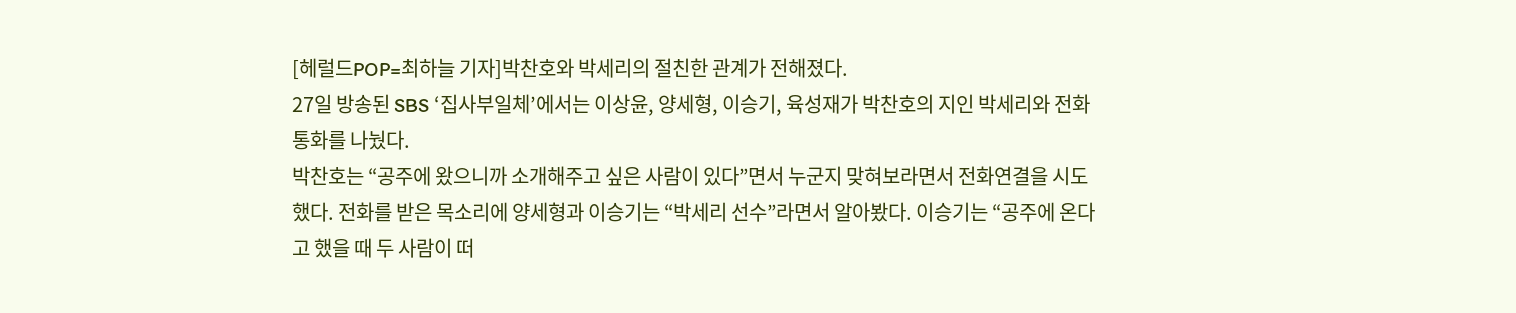[헤럴드POP=최하늘 기자]박찬호와 박세리의 절친한 관계가 전해졌다.
27일 방송된 SBS ‘집사부일체’에서는 이상윤, 양세형, 이승기, 육성재가 박찬호의 지인 박세리와 전화통화를 나눴다.
박찬호는 “공주에 왔으니까 소개해주고 싶은 사람이 있다”면서 누군지 맞혀보라면서 전화연결을 시도했다. 전화를 받은 목소리에 양세형과 이승기는 “박세리 선수”라면서 알아봤다. 이승기는 “공주에 온다고 했을 때 두 사람이 떠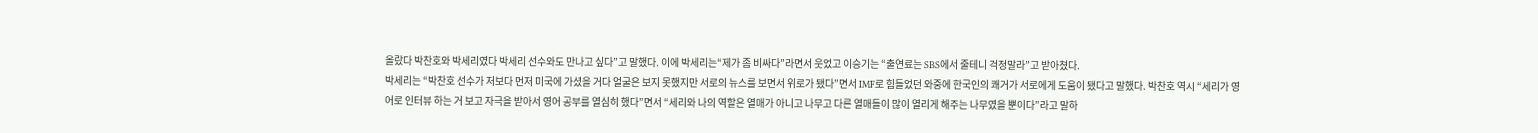올랐다 박찬호와 박세리였다 박세리 선수와도 만나고 싶다”고 말했다. 이에 박세리는“제가 좀 비싸다”라면서 웃었고 이승기는 “출연료는 SBS에서 줄테니 걱정말라”고 받아쳤다.
박세리는 “박찬호 선수가 저보다 먼저 미국에 가셨을 거다 얼굴은 보지 못했지만 서로의 뉴스를 보면서 위로가 됐다”면서 IMF로 힘들었던 와중에 한국인의 쾌거가 서로에게 도움이 됐다고 말했다. 박찬호 역시 “세리가 영어로 인터뷰 하는 거 보고 자극을 받아서 영어 공부를 열심히 했다”면서 “세리와 나의 역할은 열매가 아니고 나무고 다른 열매들이 많이 열리게 해주는 나무였을 뿐이다”라고 말하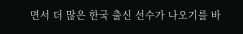면서 더 많은 한국 출신 선수가 나오기를 바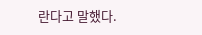란다고 말했다.